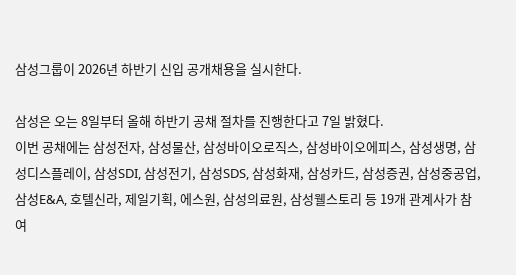삼성그룹이 2026년 하반기 신입 공개채용을 실시한다.

삼성은 오는 8일부터 올해 하반기 공채 절차를 진행한다고 7일 밝혔다.
이번 공채에는 삼성전자, 삼성물산, 삼성바이오로직스, 삼성바이오에피스, 삼성생명, 삼성디스플레이, 삼성SDI, 삼성전기, 삼성SDS, 삼성화재, 삼성카드, 삼성증권, 삼성중공업, 삼성E&A, 호텔신라, 제일기획, 에스원, 삼성의료원, 삼성웰스토리 등 19개 관계사가 참여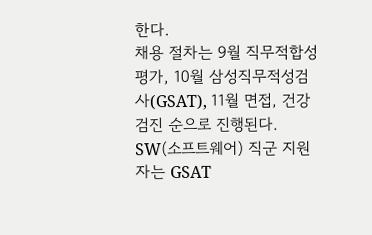한다.
채용 절차는 9월 직무적합성 평가, 10월 삼성직무적성검사(GSAT), 11월 면접, 건강검진 순으로 진행된다.
SW(소프트웨어) 직군 지원자는 GSAT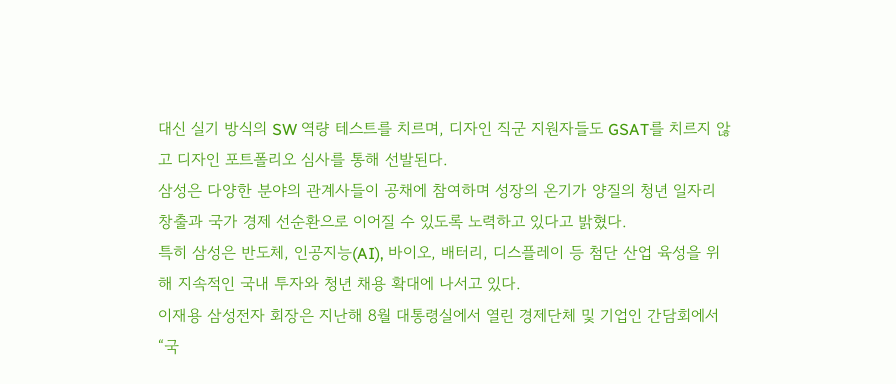대신 실기 방식의 SW 역량 테스트를 치르며, 디자인 직군 지원자들도 GSAT를 치르지 않고 디자인 포트폴리오 심사를 통해 선발된다.
삼성은 다양한 분야의 관계사들이 공채에 참여하며 성장의 온기가 양질의 청년 일자리 창출과 국가 경제 선순환으로 이어질 수 있도록 노력하고 있다고 밝혔다.
특히 삼성은 반도체, 인공지능(AI), 바이오, 배터리, 디스플레이 등 첨단 산업 육성을 위해 지속적인 국내 투자와 청년 채용 확대에 나서고 있다.
이재용 삼성전자 회장은 지난해 8월 대통령실에서 열린 경제단체 및 기업인 간담회에서 “국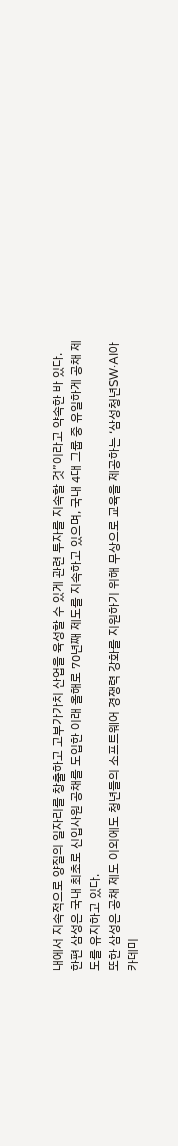내에서 지속적으로 양질의 일자리를 창출하고 고부가가치 산업을 육성할 수 있게 관련 투자를 지속할 것”이라고 약속한 바 있다.
한편 삼성은 국내 최초로 신입사원 공채를 도입한 이래 올해로 70년째 제도를 지속하고 있으며, 국내 4대 그룹 중 유일하게 공채 제도를 유지하고 있다.
또한 삼성은 공채 제도 이외에도 청년들의 소프트웨어 경쟁력 강화를 지원하기 위해 무상으로 교육을 제공하는 ‘삼성청년SW·AI아카데미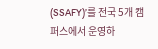(SSAFY)’를 전국 5개 캠퍼스에서 운영하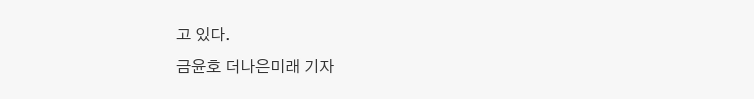고 있다.
금윤호 더나은미래 기자